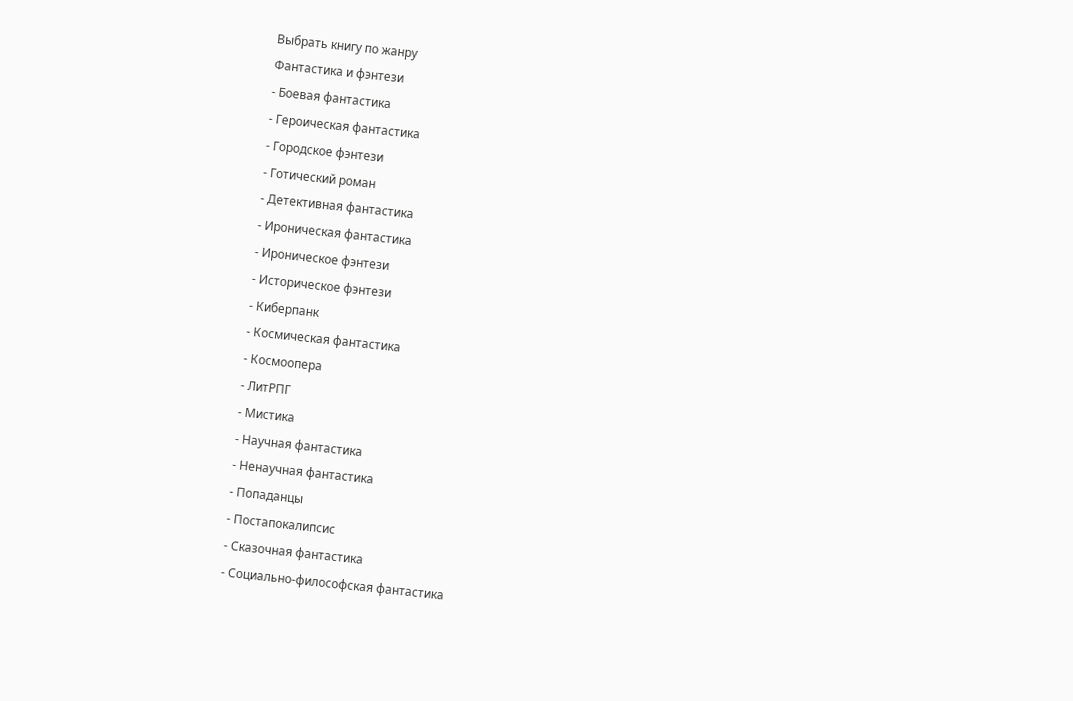Выбрать книгу по жанру
Фантастика и фэнтези
- Боевая фантастика
- Героическая фантастика
- Городское фэнтези
- Готический роман
- Детективная фантастика
- Ироническая фантастика
- Ироническое фэнтези
- Историческое фэнтези
- Киберпанк
- Космическая фантастика
- Космоопера
- ЛитРПГ
- Мистика
- Научная фантастика
- Ненаучная фантастика
- Попаданцы
- Постапокалипсис
- Сказочная фантастика
- Социально-философская фантастика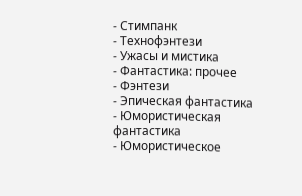- Стимпанк
- Технофэнтези
- Ужасы и мистика
- Фантастика: прочее
- Фэнтези
- Эпическая фантастика
- Юмористическая фантастика
- Юмористическое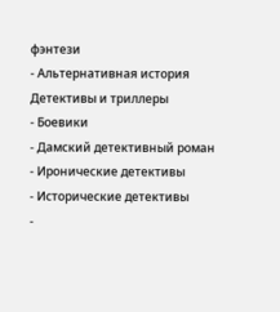фэнтези
- Альтернативная история
Детективы и триллеры
- Боевики
- Дамский детективный роман
- Иронические детективы
- Исторические детективы
-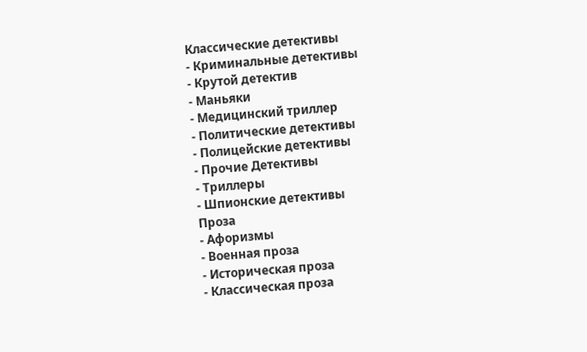Классические детективы
- Криминальные детективы
- Крутой детектив
- Маньяки
- Медицинский триллер
- Политические детективы
- Полицейские детективы
- Прочие Детективы
- Триллеры
- Шпионские детективы
Проза
- Афоризмы
- Военная проза
- Историческая проза
- Классическая проза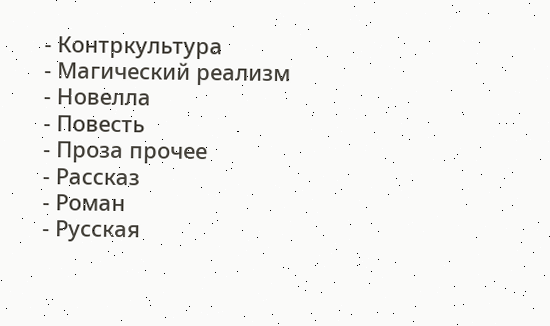- Контркультура
- Магический реализм
- Новелла
- Повесть
- Проза прочее
- Рассказ
- Роман
- Русская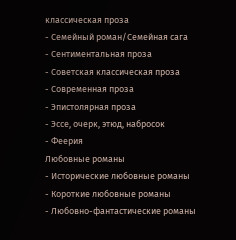классическая проза
- Семейный роман/Семейная сага
- Сентиментальная проза
- Советская классическая проза
- Современная проза
- Эпистолярная проза
- Эссе, очерк, этюд, набросок
- Феерия
Любовные романы
- Исторические любовные романы
- Короткие любовные романы
- Любовно-фантастические романы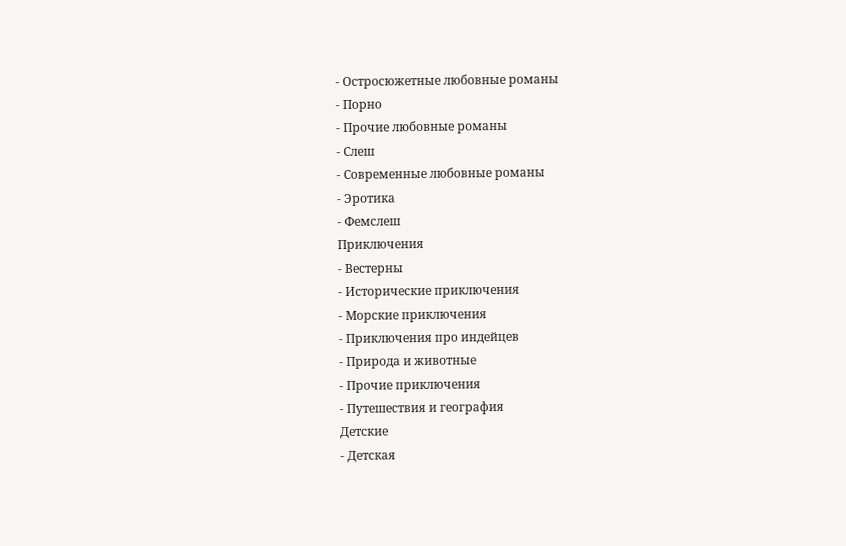- Остросюжетные любовные романы
- Порно
- Прочие любовные романы
- Слеш
- Современные любовные романы
- Эротика
- Фемслеш
Приключения
- Вестерны
- Исторические приключения
- Морские приключения
- Приключения про индейцев
- Природа и животные
- Прочие приключения
- Путешествия и география
Детские
- Детская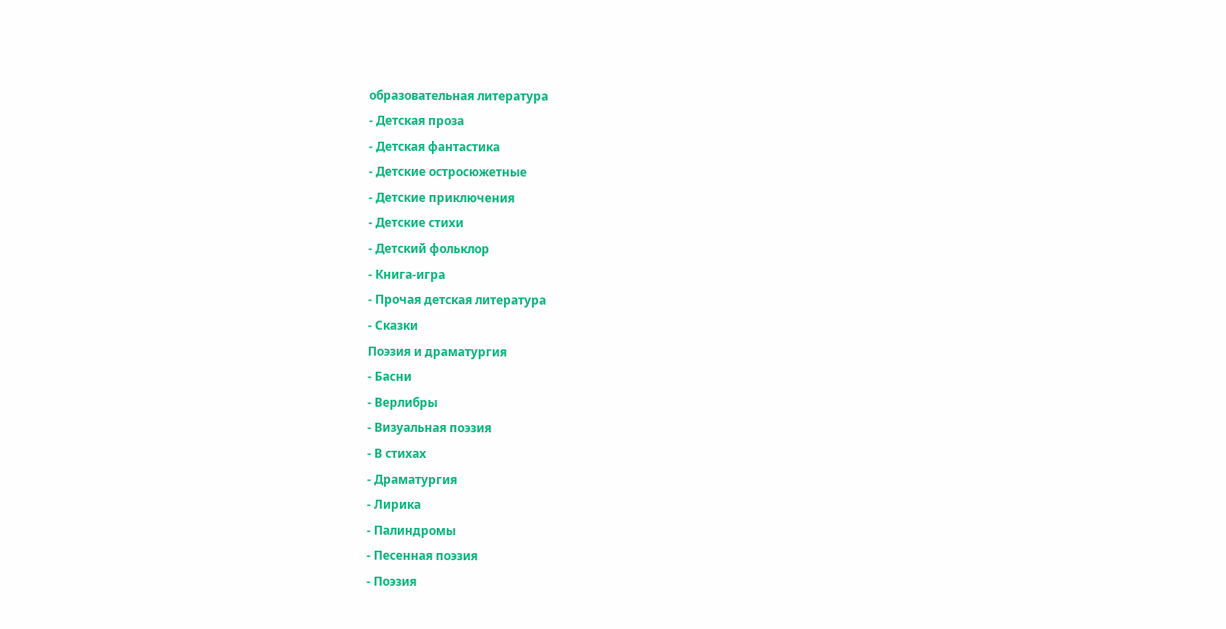образовательная литература
- Детская проза
- Детская фантастика
- Детские остросюжетные
- Детские приключения
- Детские стихи
- Детский фольклор
- Книга-игра
- Прочая детская литература
- Сказки
Поэзия и драматургия
- Басни
- Верлибры
- Визуальная поэзия
- В стихах
- Драматургия
- Лирика
- Палиндромы
- Песенная поэзия
- Поэзия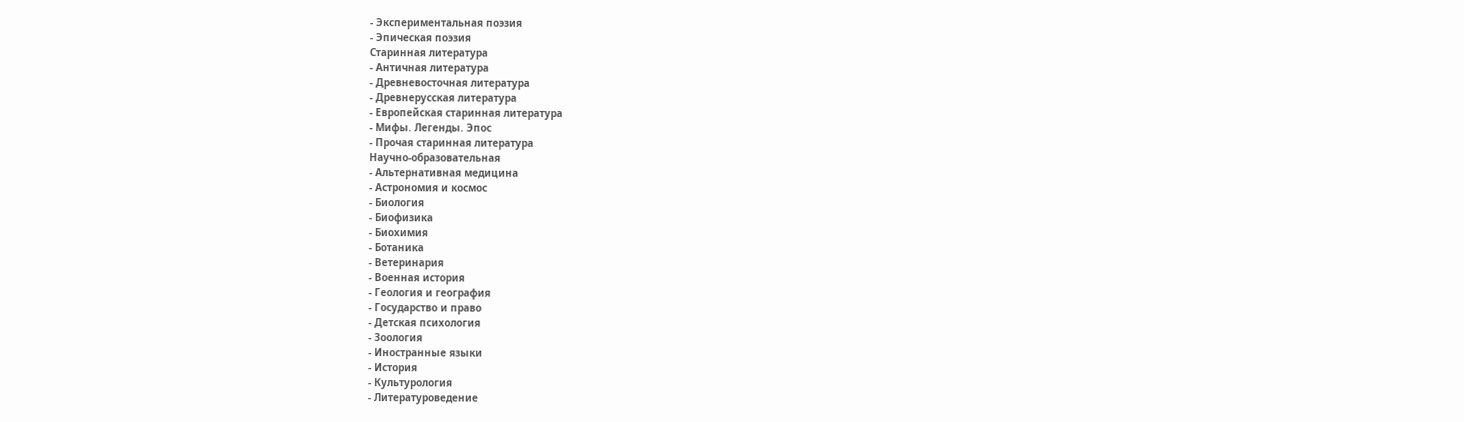- Экспериментальная поэзия
- Эпическая поэзия
Старинная литература
- Античная литература
- Древневосточная литература
- Древнерусская литература
- Европейская старинная литература
- Мифы. Легенды. Эпос
- Прочая старинная литература
Научно-образовательная
- Альтернативная медицина
- Астрономия и космос
- Биология
- Биофизика
- Биохимия
- Ботаника
- Ветеринария
- Военная история
- Геология и география
- Государство и право
- Детская психология
- Зоология
- Иностранные языки
- История
- Культурология
- Литературоведение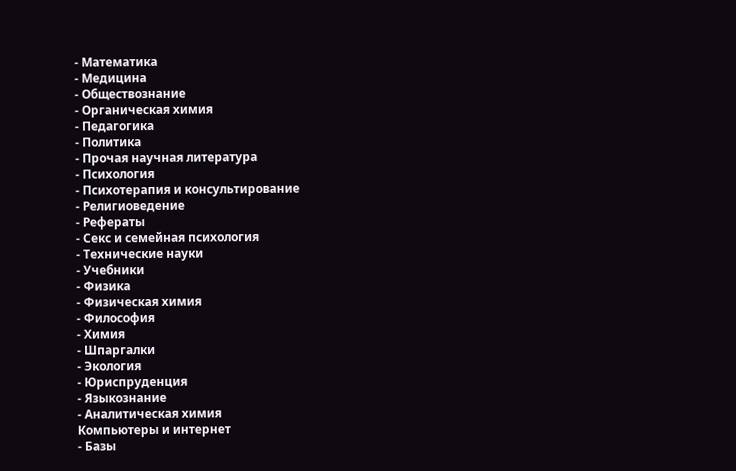- Математика
- Медицина
- Обществознание
- Органическая химия
- Педагогика
- Политика
- Прочая научная литература
- Психология
- Психотерапия и консультирование
- Религиоведение
- Рефераты
- Секс и семейная психология
- Технические науки
- Учебники
- Физика
- Физическая химия
- Философия
- Химия
- Шпаргалки
- Экология
- Юриспруденция
- Языкознание
- Аналитическая химия
Компьютеры и интернет
- Базы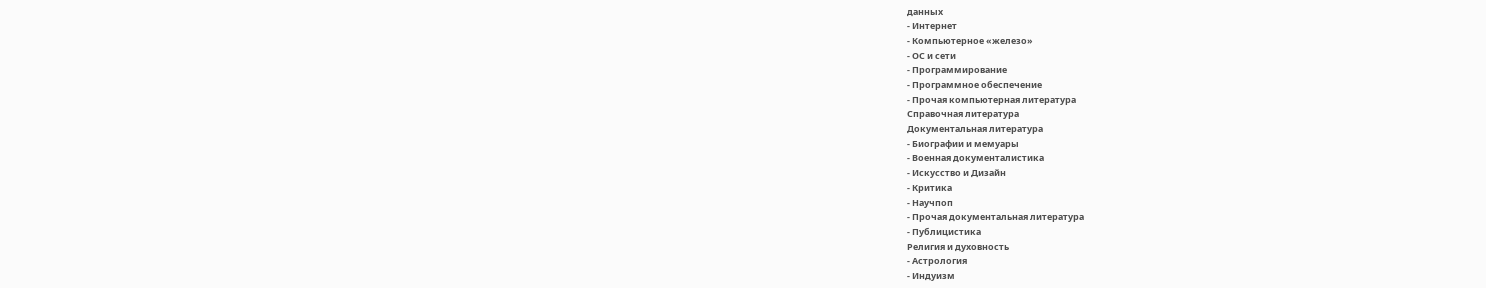данных
- Интернет
- Компьютерное «железо»
- ОС и сети
- Программирование
- Программное обеспечение
- Прочая компьютерная литература
Справочная литература
Документальная литература
- Биографии и мемуары
- Военная документалистика
- Искусство и Дизайн
- Критика
- Научпоп
- Прочая документальная литература
- Публицистика
Религия и духовность
- Астрология
- Индуизм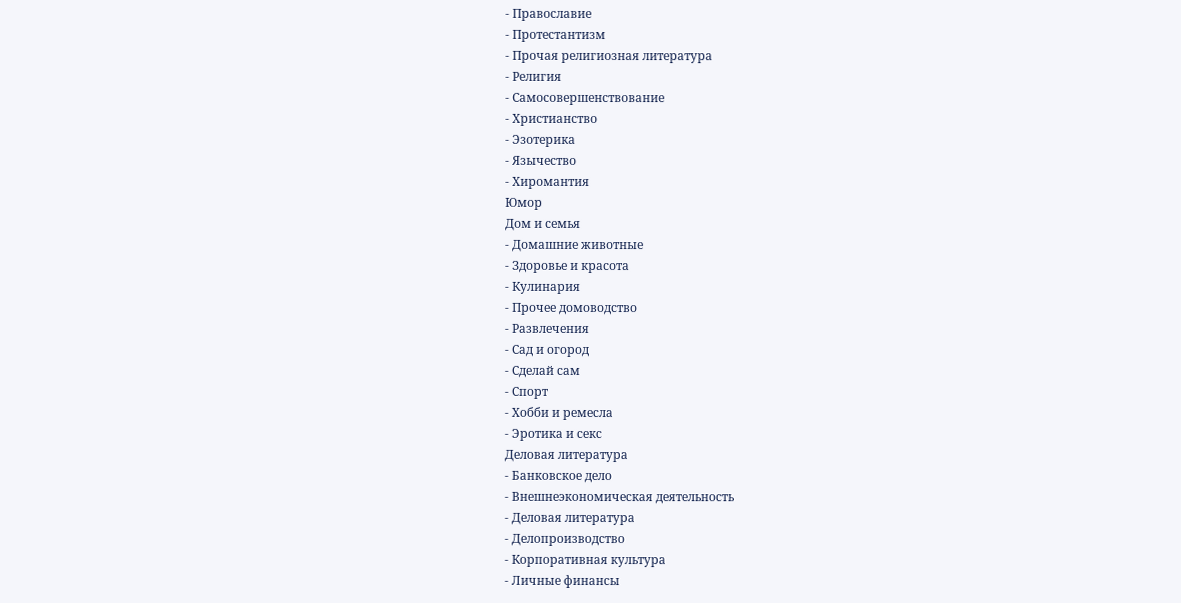- Православие
- Протестантизм
- Прочая религиозная литература
- Религия
- Самосовершенствование
- Христианство
- Эзотерика
- Язычество
- Хиромантия
Юмор
Дом и семья
- Домашние животные
- Здоровье и красота
- Кулинария
- Прочее домоводство
- Развлечения
- Сад и огород
- Сделай сам
- Спорт
- Хобби и ремесла
- Эротика и секс
Деловая литература
- Банковское дело
- Внешнеэкономическая деятельность
- Деловая литература
- Делопроизводство
- Корпоративная культура
- Личные финансы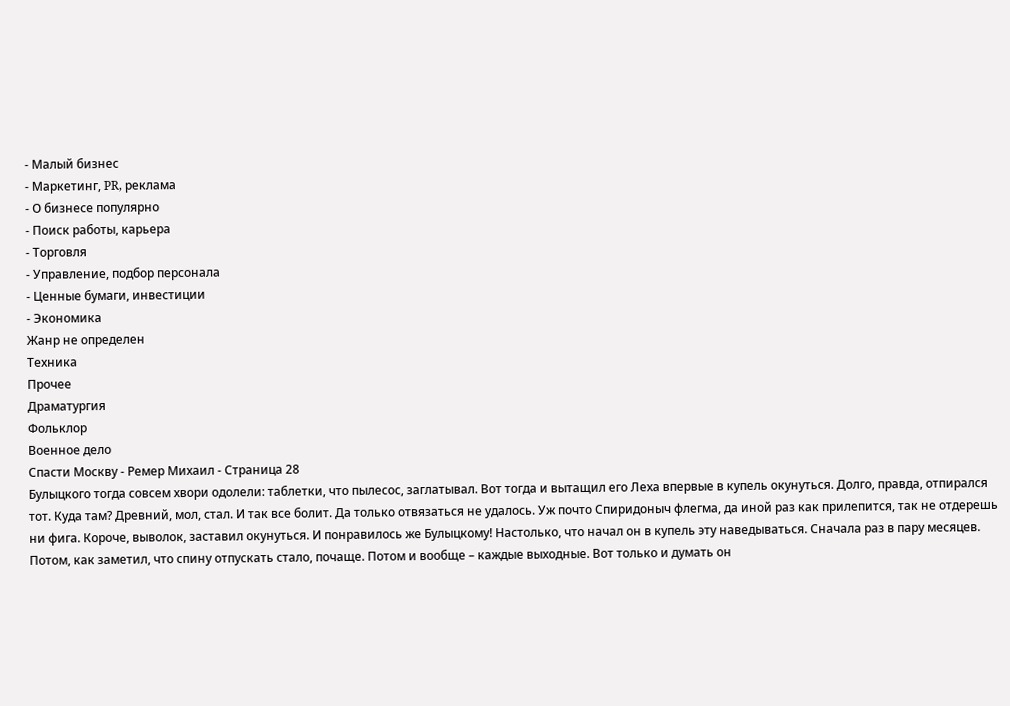- Малый бизнес
- Маркетинг, PR, реклама
- О бизнесе популярно
- Поиск работы, карьера
- Торговля
- Управление, подбор персонала
- Ценные бумаги, инвестиции
- Экономика
Жанр не определен
Техника
Прочее
Драматургия
Фольклор
Военное дело
Спасти Москву - Ремер Михаил - Страница 28
Булыцкого тогда совсем хвори одолели: таблетки, что пылесос, заглатывал. Вот тогда и вытащил его Леха впервые в купель окунуться. Долго, правда, отпирался тот. Куда там? Древний, мол, стал. И так все болит. Да только отвязаться не удалось. Уж почто Спиридоныч флегма, да иной раз как прилепится, так не отдерешь ни фига. Короче, выволок, заставил окунуться. И понравилось же Булыцкому! Настолько, что начал он в купель эту наведываться. Сначала раз в пару месяцев. Потом, как заметил, что спину отпускать стало, почаще. Потом и вообще – каждые выходные. Вот только и думать он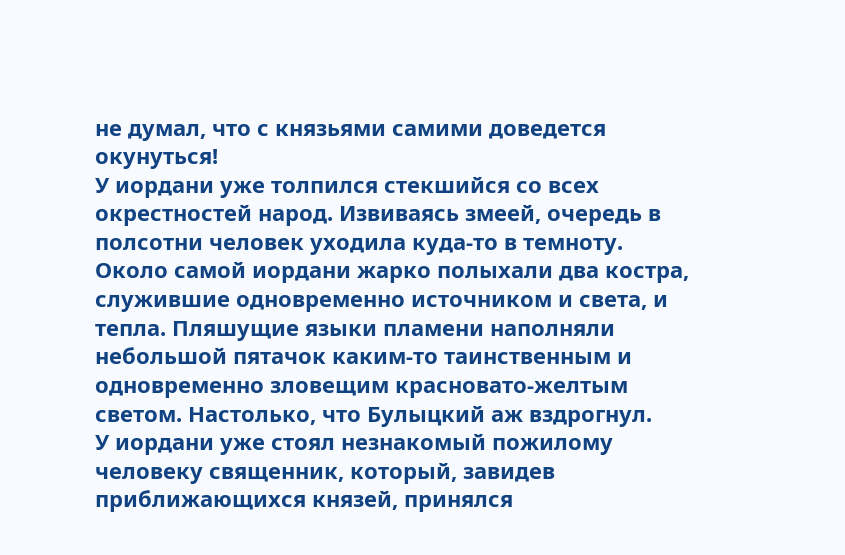не думал, что с князьями самими доведется окунуться!
У иордани уже толпился стекшийся со всех окрестностей народ. Извиваясь змеей, очередь в полсотни человек уходила куда-то в темноту. Около самой иордани жарко полыхали два костра, служившие одновременно источником и света, и тепла. Пляшущие языки пламени наполняли небольшой пятачок каким-то таинственным и одновременно зловещим красновато-желтым светом. Настолько, что Булыцкий аж вздрогнул.
У иордани уже стоял незнакомый пожилому человеку священник, который, завидев приближающихся князей, принялся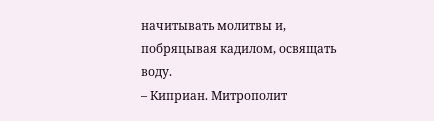начитывать молитвы и, побряцывая кадилом, освящать воду.
– Киприан. Митрополит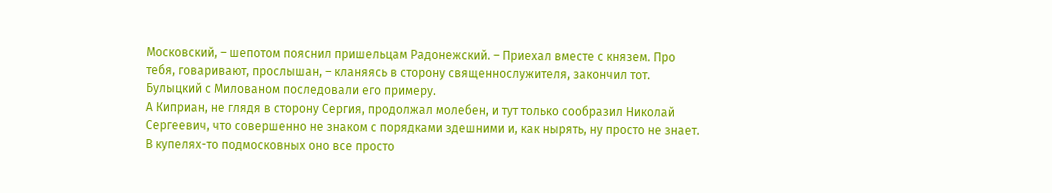Московский, – шепотом пояснил пришельцам Радонежский. – Приехал вместе с князем. Про тебя, говаривают, прослышан, – кланяясь в сторону священнослужителя, закончил тот. Булыцкий с Милованом последовали его примеру.
А Киприан, не глядя в сторону Сергия, продолжал молебен, и тут только сообразил Николай Сергеевич, что совершенно не знаком с порядками здешними и, как нырять, ну просто не знает. В купелях-то подмосковных оно все просто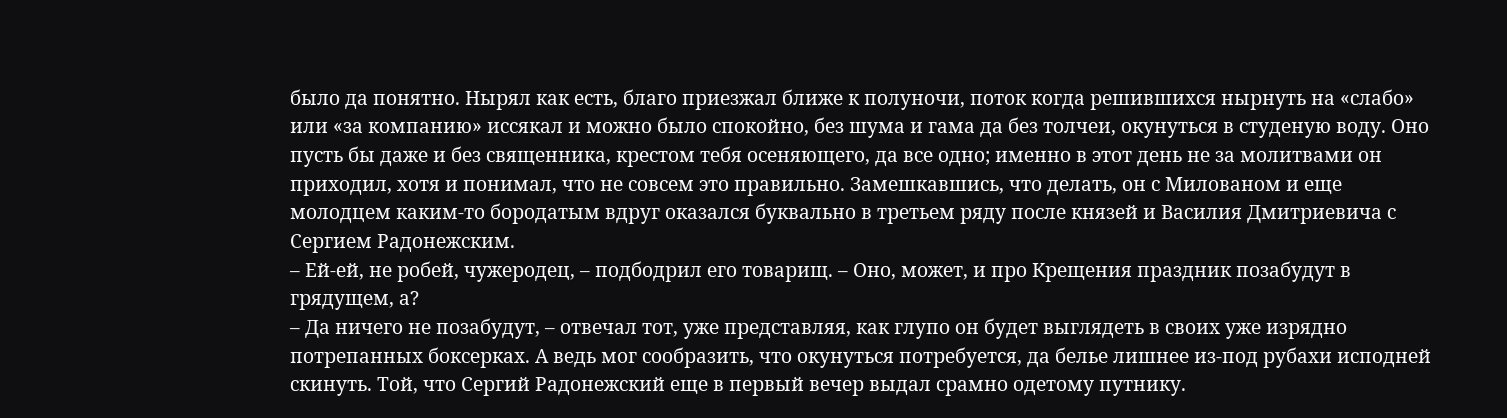было да понятно. Нырял как есть, благо приезжал ближе к полуночи, поток когда решившихся нырнуть на «слабо» или «за компанию» иссякал и можно было спокойно, без шума и гама да без толчеи, окунуться в студеную воду. Оно пусть бы даже и без священника, крестом тебя осеняющего, да все одно; именно в этот день не за молитвами он приходил, хотя и понимал, что не совсем это правильно. Замешкавшись, что делать, он с Милованом и еще молодцем каким-то бородатым вдруг оказался буквально в третьем ряду после князей и Василия Дмитриевича с Сергием Радонежским.
– Ей-ей, не робей, чужеродец, – подбодрил его товарищ. – Оно, может, и про Крещения праздник позабудут в грядущем, а?
– Да ничего не позабудут, – отвечал тот, уже представляя, как глупо он будет выглядеть в своих уже изрядно потрепанных боксерках. А ведь мог сообразить, что окунуться потребуется, да белье лишнее из-под рубахи исподней скинуть. Той, что Сергий Радонежский еще в первый вечер выдал срамно одетому путнику.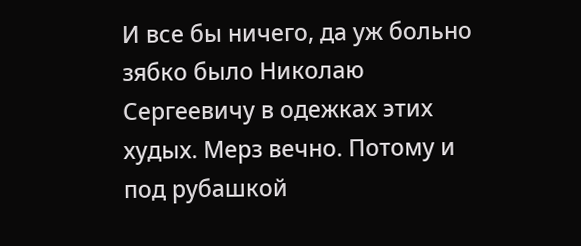И все бы ничего, да уж больно зябко было Николаю Сергеевичу в одежках этих худых. Мерз вечно. Потому и под рубашкой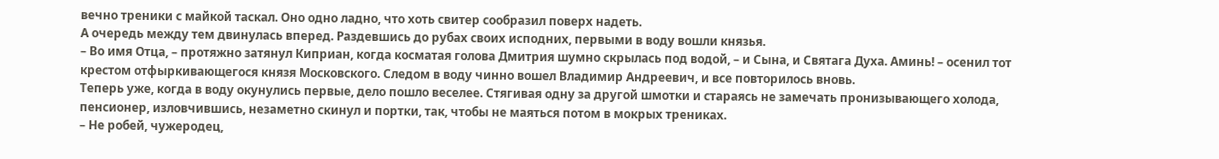вечно треники с майкой таскал. Оно одно ладно, что хоть свитер сообразил поверх надеть.
А очередь между тем двинулась вперед. Раздевшись до рубах своих исподних, первыми в воду вошли князья.
– Во имя Отца, – протяжно затянул Киприан, когда косматая голова Дмитрия шумно скрылась под водой, – и Сына, и Святага Духа. Аминь! – осенил тот крестом отфыркивающегося князя Московского. Следом в воду чинно вошел Владимир Андреевич, и все повторилось вновь.
Теперь уже, когда в воду окунулись первые, дело пошло веселее. Стягивая одну за другой шмотки и стараясь не замечать пронизывающего холода, пенсионер, изловчившись, незаметно скинул и портки, так, чтобы не маяться потом в мокрых трениках.
– Не робей, чужеродец,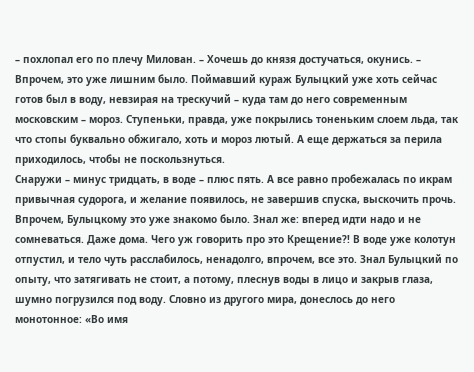– похлопал его по плечу Милован. – Хочешь до князя достучаться, окунись. – Впрочем, это уже лишним было. Поймавший кураж Булыцкий уже хоть сейчас готов был в воду, невзирая на трескучий – куда там до него современным московским – мороз. Ступеньки, правда, уже покрылись тоненьким слоем льда, так что стопы буквально обжигало, хоть и мороз лютый. А еще держаться за перила приходилось, чтобы не поскользнуться.
Снаружи – минус тридцать, в воде – плюс пять. А все равно пробежалась по икрам привычная судорога, и желание появилось, не завершив спуска, выскочить прочь. Впрочем, Булыцкому это уже знакомо было. Знал же: вперед идти надо и не сомневаться. Даже дома. Чего уж говорить про это Крещение?! В воде уже колотун отпустил, и тело чуть расслабилось, ненадолго, впрочем, все это. Знал Булыцкий по опыту, что затягивать не стоит, а потому, плеснув воды в лицо и закрыв глаза, шумно погрузился под воду. Словно из другого мира, донеслось до него монотонное: «Во имя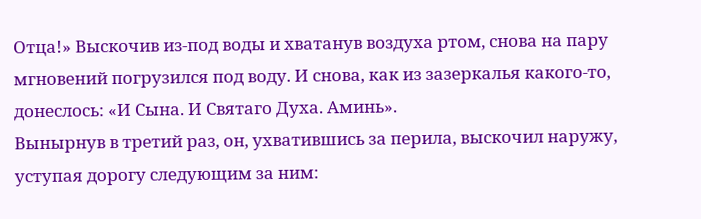Отца!» Выскочив из-под воды и хватанув воздуха ртом, снова на пару мгновений погрузился под воду. И снова, как из зазеркалья какого-то, донеслось: «И Сына. И Святаго Духа. Аминь».
Вынырнув в третий раз, он, ухватившись за перила, выскочил наружу, уступая дорогу следующим за ним: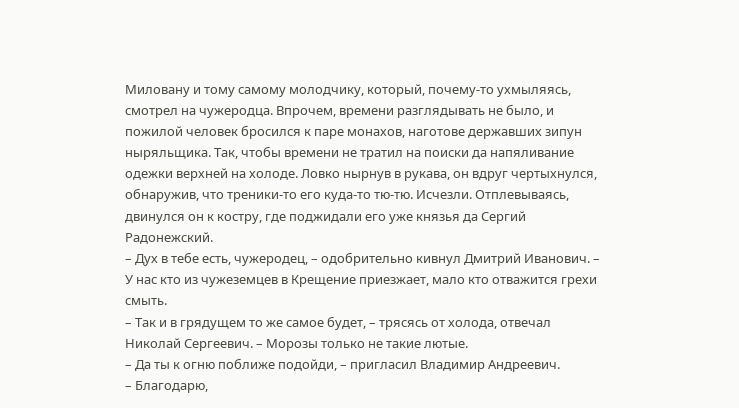Миловану и тому самому молодчику, который, почему-то ухмыляясь, смотрел на чужеродца. Впрочем, времени разглядывать не было, и пожилой человек бросился к паре монахов, наготове державших зипун ныряльщика. Так, чтобы времени не тратил на поиски да напяливание одежки верхней на холоде. Ловко нырнув в рукава, он вдруг чертыхнулся, обнаружив, что треники-то его куда-то тю-тю. Исчезли. Отплевываясь, двинулся он к костру, где поджидали его уже князья да Сергий Радонежский.
– Дух в тебе есть, чужеродец, – одобрительно кивнул Дмитрий Иванович. – У нас кто из чужеземцев в Крещение приезжает, мало кто отважится грехи смыть.
– Так и в грядущем то же самое будет, – трясясь от холода, отвечал Николай Сергеевич. – Морозы только не такие лютые.
– Да ты к огню поближе подойди, – пригласил Владимир Андреевич.
– Благодарю,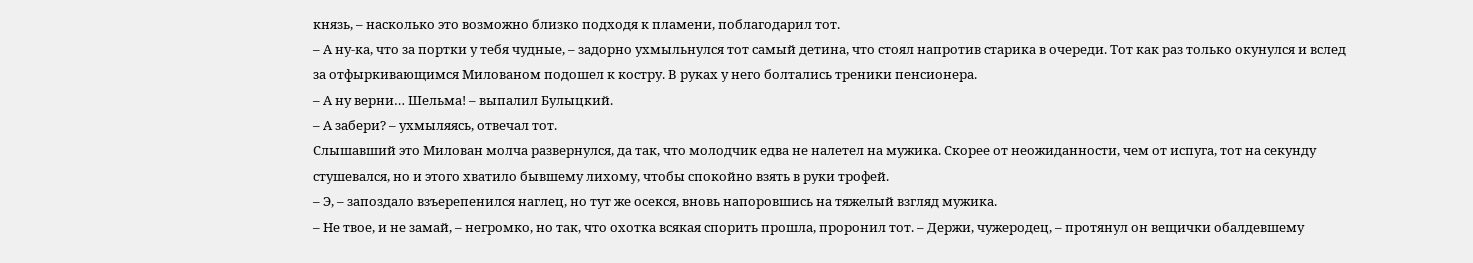князь, – насколько это возможно близко подходя к пламени, поблагодарил тот.
– А ну-ка, что за портки у тебя чудные, – задорно ухмыльнулся тот самый детина, что стоял напротив старика в очереди. Тот как раз только окунулся и вслед за отфыркивающимся Милованом подошел к костру. В руках у него болтались треники пенсионера.
– А ну верни… Шельма! – выпалил Булыцкий.
– А забери? – ухмыляясь, отвечал тот.
Слышавший это Милован молча развернулся, да так, что молодчик едва не налетел на мужика. Скорее от неожиданности, чем от испуга, тот на секунду стушевался, но и этого хватило бывшему лихому, чтобы спокойно взять в руки трофей.
– Э, – запоздало взъерепенился наглец, но тут же осекся, вновь напоровшись на тяжелый взгляд мужика.
– Не твое, и не замай, – негромко, но так, что охотка всякая спорить прошла, проронил тот. – Держи, чужеродец, – протянул он вещички обалдевшему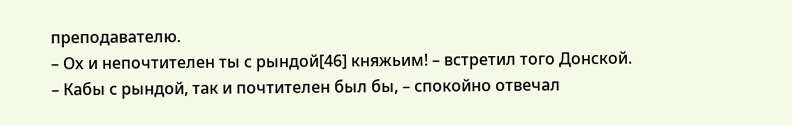преподавателю.
– Ох и непочтителен ты с рындой[46] княжьим! – встретил того Донской.
– Кабы с рындой, так и почтителен был бы, – спокойно отвечал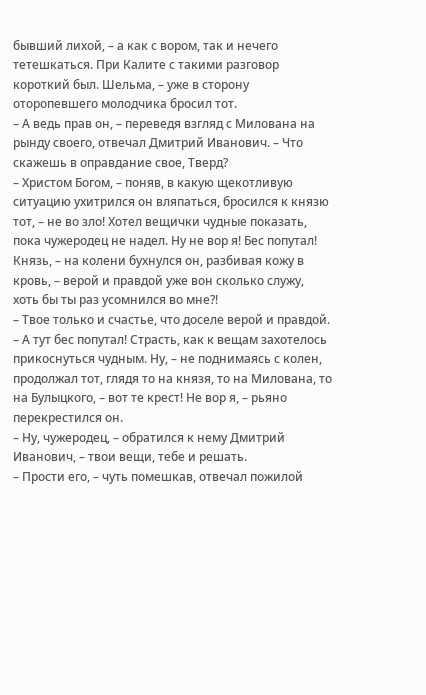бывший лихой, – а как с вором, так и нечего тетешкаться. При Калите с такими разговор короткий был. Шельма, – уже в сторону оторопевшего молодчика бросил тот.
– А ведь прав он, – переведя взгляд с Милована на рынду своего, отвечал Дмитрий Иванович. – Что скажешь в оправдание свое, Тверд?
– Христом Богом, – поняв, в какую щекотливую ситуацию ухитрился он вляпаться, бросился к князю тот, – не во зло! Хотел вещички чудные показать, пока чужеродец не надел. Ну не вор я! Бес попутал! Князь, – на колени бухнулся он, разбивая кожу в кровь, – верой и правдой уже вон сколько служу, хоть бы ты раз усомнился во мне?!
– Твое только и счастье, что доселе верой и правдой.
– А тут бес попутал! Страсть, как к вещам захотелось прикоснуться чудным. Ну, – не поднимаясь с колен, продолжал тот, глядя то на князя, то на Милована, то на Булыцкого, – вот те крест! Не вор я, – рьяно перекрестился он.
– Ну, чужеродец, – обратился к нему Дмитрий Иванович, – твои вещи, тебе и решать.
– Прости его, – чуть помешкав, отвечал пожилой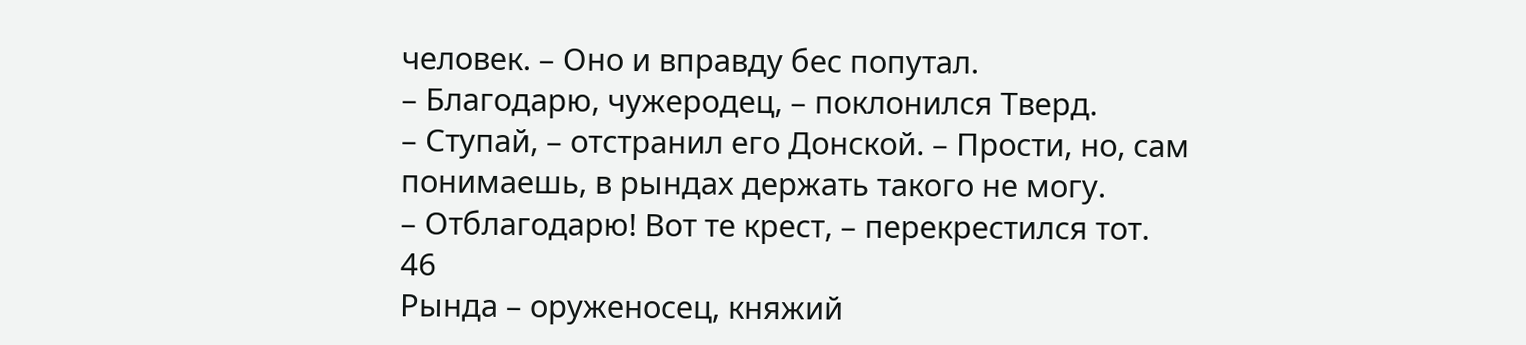человек. – Оно и вправду бес попутал.
– Благодарю, чужеродец, – поклонился Тверд.
– Ступай, – отстранил его Донской. – Прости, но, сам понимаешь, в рындах держать такого не могу.
– Отблагодарю! Вот те крест, – перекрестился тот.
46
Рында – оруженосец, княжий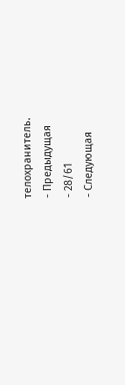телохранитель.
- Предыдущая
- 28/61
- Следующая